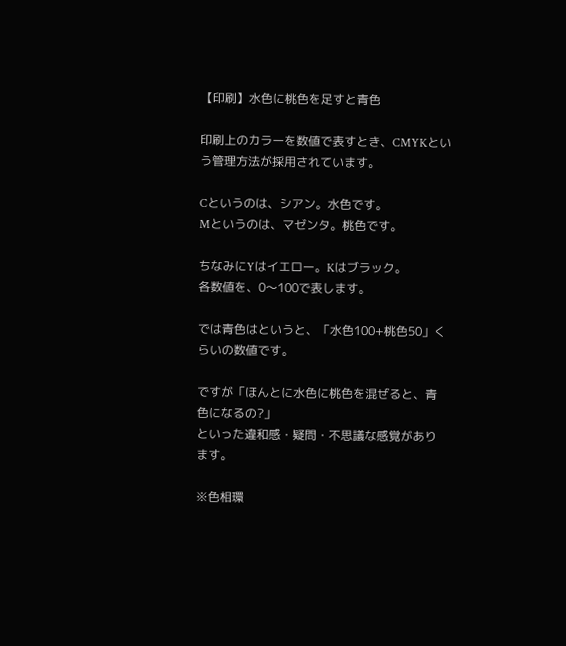【印刷】水色に桃色を足すと青色

印刷上のカラーを数値で表すとき、CMYKという管理方法が採用されています。

Cというのは、シアン。水色です。
Mというのは、マゼンタ。桃色です。

ちなみにYはイエロー。Kはブラック。
各数値を、0〜100で表します。

では青色はというと、「水色100+桃色50」くらいの数値です。

ですが「ほんとに水色に桃色を混ぜると、青色になるの?」
といった違和感・疑問・不思議な感覚があります。

※色相環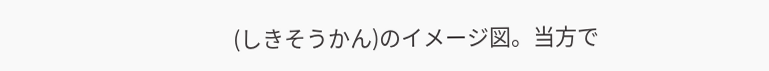(しきそうかん)のイメージ図。当方で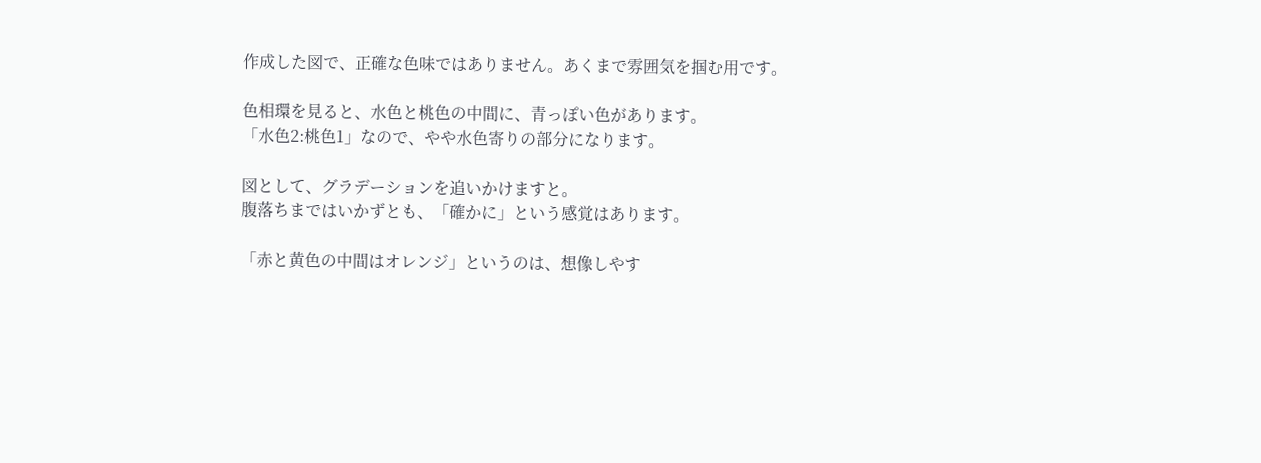作成した図で、正確な色味ではありません。あくまで雰囲気を掴む用です。

色相環を見ると、水色と桃色の中間に、青っぽい色があります。
「水色2:桃色1」なので、やや水色寄りの部分になります。

図として、グラデーションを追いかけますと。
腹落ちまではいかずとも、「確かに」という感覚はあります。

「赤と黄色の中間はオレンジ」というのは、想像しやす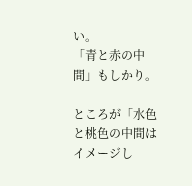い。
「青と赤の中間」もしかり。

ところが「水色と桃色の中間はイメージし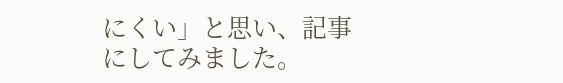にくい」と思い、記事にしてみました。